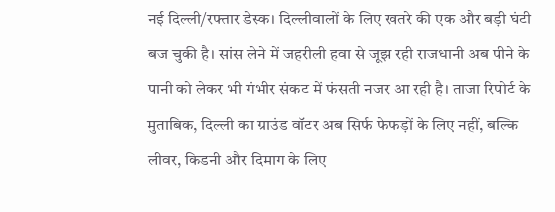नई दिल्ली/रफ्तार डेस्क। दिल्लीवालों के लिए खतरे की एक और बड़ी घंटी बज चुकी है। सांस लेने में जहरीली हवा से जूझ रही राजधानी अब पीने के पानी को लेकर भी गंभीर संकट में फंसती नजर आ रही है। ताजा रिपोर्ट के मुताबिक, दिल्ली का ग्राउंड वॉटर अब सिर्फ फेफड़ों के लिए नहीं, बल्कि लीवर, किडनी और दिमाग के लिए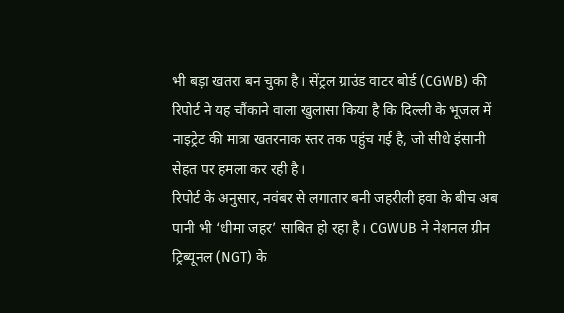भी बड़ा खतरा बन चुका है। सेंट्रल ग्राउंड वाटर बोर्ड (CGWB) की रिपोर्ट ने यह चौंकाने वाला खुलासा किया है कि दिल्ली के भूजल में नाइट्रेट की मात्रा खतरनाक स्तर तक पहुंच गई है, जो सीधे इंसानी सेहत पर हमला कर रही है।
रिपोर्ट के अनुसार, नवंबर से लगातार बनी जहरीली हवा के बीच अब पानी भी ‘धीमा जहर’ साबित हो रहा है। CGWUB ने नेशनल ग्रीन ट्रिब्यूनल (NGT) के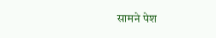सामने पेश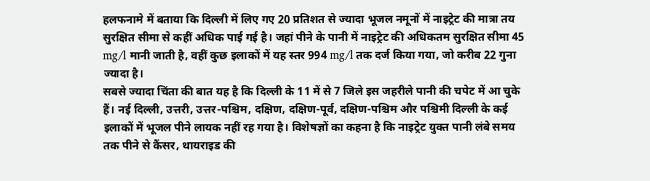हलफनामे में बताया कि दिल्ली में लिए गए 20 प्रतिशत से ज्यादा भूजल नमूनों में नाइट्रेट की मात्रा तय सुरक्षित सीमा से कहीं अधिक पाई गई है। जहां पीने के पानी में नाइट्रेट की अधिकतम सुरक्षित सीमा 45 mg/l मानी जाती है, वहीं कुछ इलाकों में यह स्तर 994 mg/l तक दर्ज किया गया, जो करीब 22 गुना ज्यादा है।
सबसे ज्यादा चिंता की बात यह है कि दिल्ली के 11 में से 7 जिले इस जहरीले पानी की चपेट में आ चुके हैं। नई दिल्ली, उत्तरी, उत्तर-पश्चिम, दक्षिण, दक्षिण-पूर्व, दक्षिण-पश्चिम और पश्चिमी दिल्ली के कई इलाकों में भूजल पीने लायक नहीं रह गया है। विशेषज्ञों का कहना है कि नाइट्रेट युक्त पानी लंबे समय तक पीने से कैंसर, थायराइड की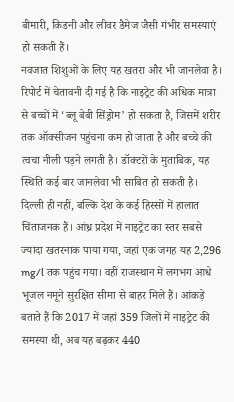बीमारी, किडनी और लीवर डैमेज जैसी गंभीर समस्याएं हो सकती हैं।
नवजात शिशुओं के लिए यह खतरा और भी जानलेवा है। रिपोर्ट में चेतावनी दी गई है कि नाइट्रेट की अधिक मात्रा से बच्चों में ‘ब्लू बेबी सिंड्रोम’ हो सकता है, जिसमें शरीर तक ऑक्सीजन पहुंचना कम हो जाता है और बच्चे की त्वचा नीली पड़ने लगती है। डॉक्टरों के मुताबिक, यह स्थिति कई बार जानलेवा भी साबित हो सकती है।
दिल्ली ही नहीं, बल्कि देश के कई हिस्सों में हालात चिंताजनक हैं। आंध्र प्रदेश में नाइट्रेट का स्तर सबसे ज्यादा खतरनाक पाया गया, जहां एक जगह यह 2,296 mg/l तक पहुंच गया। वहीं राजस्थान में लगभग आधे भूजल नमूने सुरक्षित सीमा से बाहर मिले हैं। आंकड़े बताते हैं कि 2017 में जहां 359 जिलों में नाइट्रेट की समस्या थी, अब यह बढ़कर 440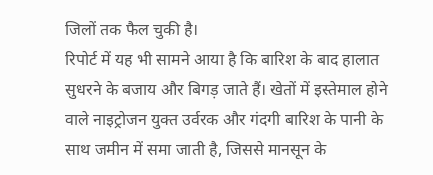जिलों तक फैल चुकी है।
रिपोर्ट में यह भी सामने आया है कि बारिश के बाद हालात सुधरने के बजाय और बिगड़ जाते हैं। खेतों में इस्तेमाल होने वाले नाइट्रोजन युक्त उर्वरक और गंदगी बारिश के पानी के साथ जमीन में समा जाती है, जिससे मानसून के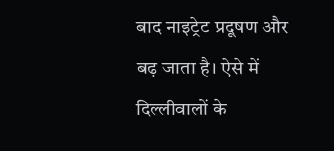बाद नाइट्रेट प्रदूषण और बढ़ जाता है। ऐसे में दिल्लीवालों के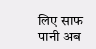लिए साफ पानी अब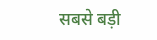सबसे बड़ी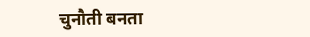चुनौती बनता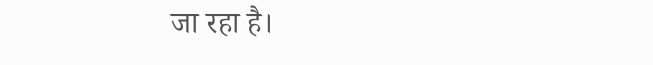जा रहा है।